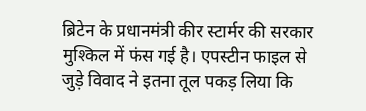ब्रिटेन के प्रधानमंत्री कीर स्टार्मर की सरकार मुश्किल में फंस गई है। एपस्टीन फाइल से जुड़े विवाद ने इतना तूल पकड़ लिया कि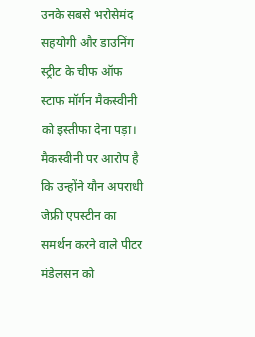उनके सबसे भरोसेमंद सहयोगी और डाउनिंग स्ट्रीट के चीफ ऑफ स्टाफ मॉर्गन मैकस्वीनी को इस्तीफा देना पड़ा। मैकस्वीनी पर आरोप है कि उन्होंने यौन अपराधी जेफ्री एपस्टीन का समर्थन करने वाले पीटर मंडेलसन को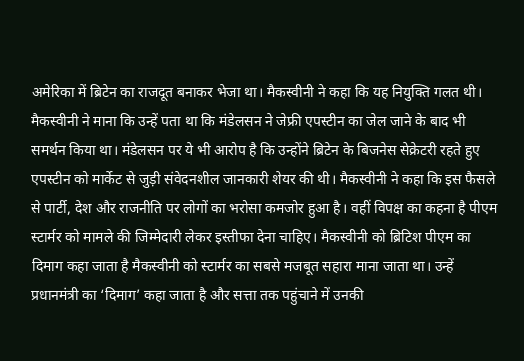अमेरिका में ब्रिटेन का राजदूत बनाकर भेजा था। मैकस्वीनी ने कहा कि यह नियुक्ति गलत थी। मैकस्वीनी ने माना कि उन्हें पता था कि मंडेलसन ने जेफ्री एपस्टीन का जेल जाने के बाद भी समर्थन किया था। मंडेलसन पर ये भी आरोप है कि उन्होंने ब्रिटेन के बिजनेस सेक्रेटरी रहते हुए एपस्टीन को मार्केट से जुड़ी संवेदनशील जानकारी शेयर की थी। मैकस्वीनी ने कहा कि इस फैसले से पार्टी, देश और राजनीति पर लोगों का भरोसा कमजोर हुआ है। वहीं विपक्ष का कहना है पीएम स्टार्मर को मामले की जिम्मेदारी लेकर इस्तीफा देना चाहिए। मैकस्वीनी को ब्रिटिश पीएम का दिमाग कहा जाता है मैकस्वीनी को स्टार्मर का सबसे मजबूत सहारा माना जाता था। उन्हें प्रधानमंत्री का ‘दिमाग’ कहा जाता है और सत्ता तक पहुंचाने में उनकी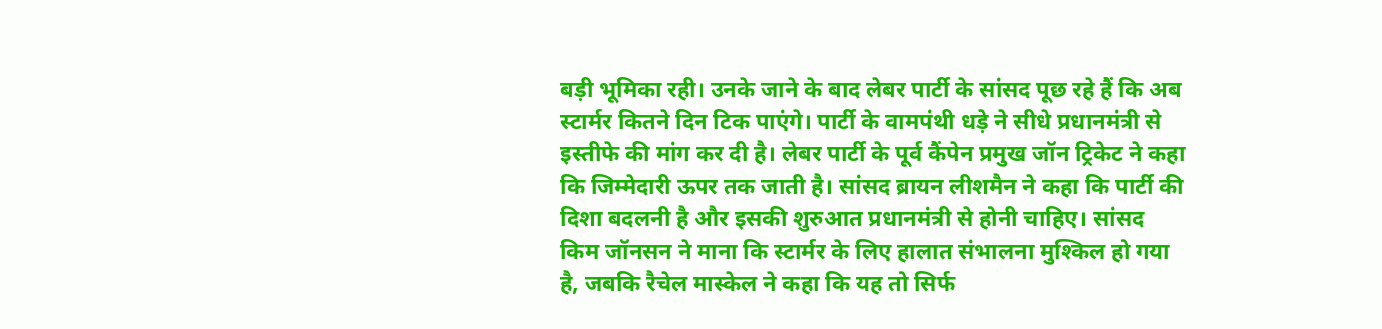बड़ी भूमिका रही। उनके जाने के बाद लेबर पार्टी के सांसद पूछ रहे हैं कि अब स्टार्मर कितने दिन टिक पाएंगे। पार्टी के वामपंथी धड़े ने सीधे प्रधानमंत्री से इस्तीफे की मांग कर दी है। लेबर पार्टी के पूर्व कैंपेन प्रमुख जॉन ट्रिकेट ने कहा कि जिम्मेदारी ऊपर तक जाती है। सांसद ब्रायन लीशमैन ने कहा कि पार्टी की दिशा बदलनी है और इसकी शुरुआत प्रधानमंत्री से होनी चाहिए। सांसद किम जॉनसन ने माना कि स्टार्मर के लिए हालात संभालना मुश्किल हो गया है, जबकि रैचेल मास्केल ने कहा कि यह तो सिर्फ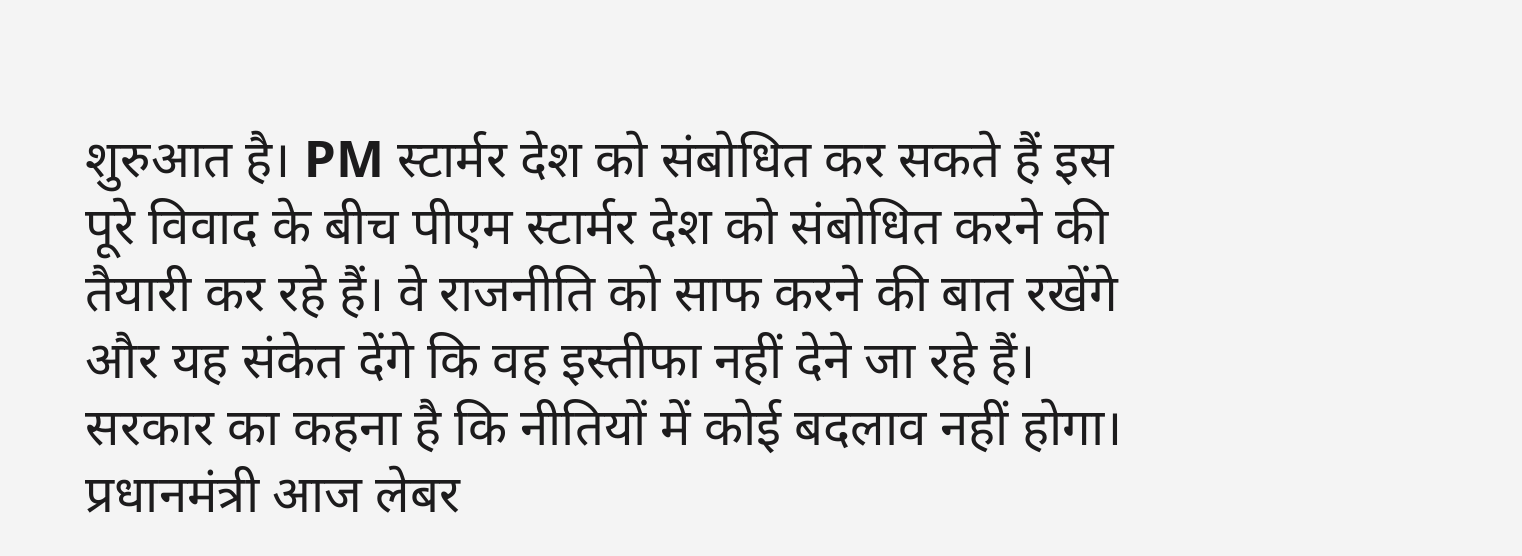शुरुआत है। PM स्टार्मर देश को संबोधित कर सकते हैं इस पूरे विवाद के बीच पीएम स्टार्मर देश को संबोधित करने की तैयारी कर रहे हैं। वे राजनीति को साफ करने की बात रखेंगे और यह संकेत देंगे कि वह इस्तीफा नहीं देने जा रहे हैं। सरकार का कहना है कि नीतियों में कोई बदलाव नहीं होगा। प्रधानमंत्री आज लेबर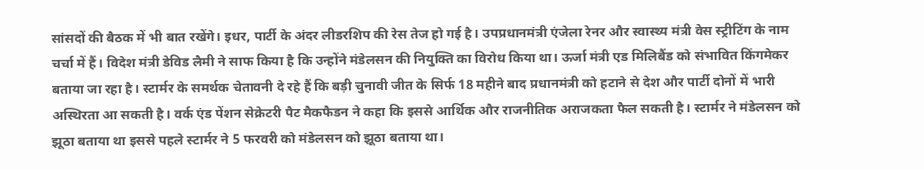सांसदों की बैठक में भी बात रखेंगे। इधर, पार्टी के अंदर लीडरशिप की रेस तेज हो गई है। उपप्रधानमंत्री एंजेला रेनर और स्वास्थ्य मंत्री वेस स्ट्रीटिंग के नाम चर्चा में हैं। विदेश मंत्री डेविड लैमी ने साफ किया है कि उन्होंने मंडेलसन की नियुक्ति का विरोध किया था। ऊर्जा मंत्री एड मिलिबैंड को संभावित किंगमेकर बताया जा रहा है। स्टार्मर के समर्थक चेतावनी दे रहे हैं कि बड़ी चुनावी जीत के सिर्फ 18 महीने बाद प्रधानमंत्री को हटाने से देश और पार्टी दोनों में भारी अस्थिरता आ सकती है। वर्क एंड पेंशन सेक्रेटरी पैट मैकफैडन ने कहा कि इससे आर्थिक और राजनीतिक अराजकता फैल सकती है। स्टार्मर ने मंडेलसन को झूठा बताया था इससे पहले स्टार्मर ने 5 फरवरी को मंडेलसन को झूठा बताया था।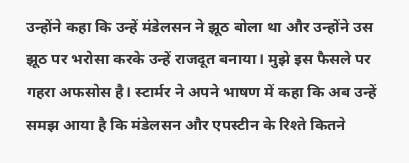उन्होंने कहा कि उन्हें मंडेलसन ने झूठ बोला था और उन्होंने उस झूठ पर भरोसा करके उन्हें राजदूत बनाया। मुझे इस फैसले पर गहरा अफसोस है। स्टार्मर ने अपने भाषण में कहा कि अब उन्हें समझ आया है कि मंडेलसन और एपस्टीन के रिश्ते कितने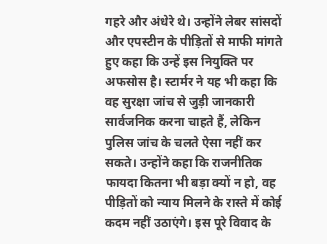गहरे और अंधेरे थे। उन्होंने लेबर सांसदों और एपस्टीन के पीड़ितों से माफी मांगते हुए कहा कि उन्हें इस नियुक्ति पर अफसोस है। स्टार्मर ने यह भी कहा कि वह सुरक्षा जांच से जुड़ी जानकारी सार्वजनिक करना चाहते हैं, लेकिन पुलिस जांच के चलते ऐसा नहीं कर सकते। उन्होंने कहा कि राजनीतिक फायदा कितना भी बड़ा क्यों न हो, वह पीड़ितों को न्याय मिलने के रास्ते में कोई कदम नहीं उठाएंगे। इस पूरे विवाद के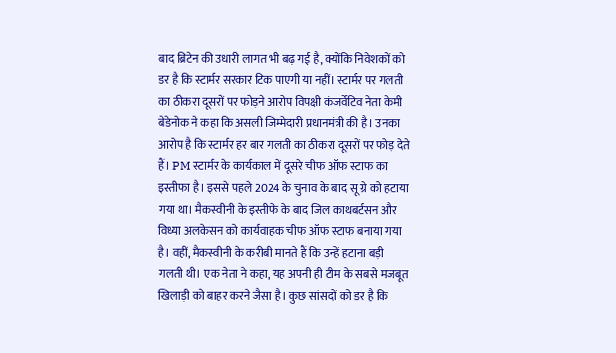बाद ब्रिटेन की उधारी लागत भी बढ़ गई है, क्योंकि निवेशकों को डर है कि स्टार्मर सरकार टिक पाएगी या नहीं। स्टार्मर पर गलती का ठीकरा दूसरों पर फोड़ने आरोप विपक्षी कंजर्वेटिव नेता केमी बेडेनोक ने कहा कि असली जिम्मेदारी प्रधानमंत्री की है। उनका आरोप है कि स्टार्मर हर बार गलती का ठीकरा दूसरों पर फोड़ देते हैं। PM स्टार्मर के कार्यकाल में दूसरे चीफ ऑफ स्टाफ का इस्तीफा है। इससे पहले 2024 के चुनाव के बाद सू ग्रे को हटाया गया था। मैकस्वीनी के इस्तीफे के बाद जिल काथबर्टसन और विध्या अलकेसन को कार्यवाहक चीफ ऑफ स्टाफ बनाया गया है। वहीं, मैकस्वीनी के करीबी मानते हैं कि उन्हें हटाना बड़ी गलती थी। एक नेता ने कहा, यह अपनी ही टीम के सबसे मजबूत खिलाड़ी को बाहर करने जैसा है। कुछ सांसदों को डर है कि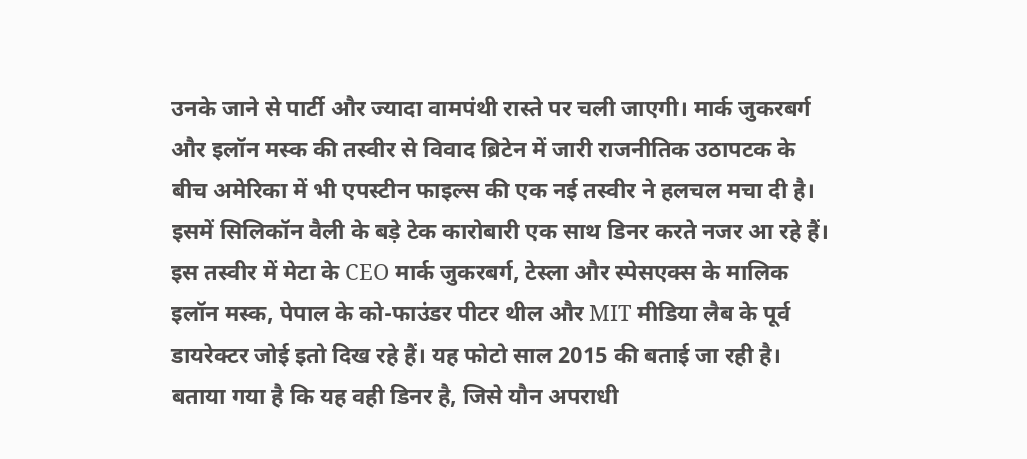उनके जाने से पार्टी और ज्यादा वामपंथी रास्ते पर चली जाएगी। मार्क जुकरबर्ग और इलॉन मस्क की तस्वीर से विवाद ब्रिटेन में जारी राजनीतिक उठापटक के बीच अमेरिका में भी एपस्टीन फाइल्स की एक नई तस्वीर ने हलचल मचा दी है। इसमें सिलिकॉन वैली के बड़े टेक कारोबारी एक साथ डिनर करते नजर आ रहे हैं। इस तस्वीर में मेटा के CEO मार्क जुकरबर्ग, टेस्ला और स्पेसएक्स के मालिक इलॉन मस्क, पेपाल के को-फाउंडर पीटर थील और MIT मीडिया लैब के पूर्व डायरेक्टर जोई इतो दिख रहे हैं। यह फोटो साल 2015 की बताई जा रही है। बताया गया है कि यह वही डिनर है, जिसे यौन अपराधी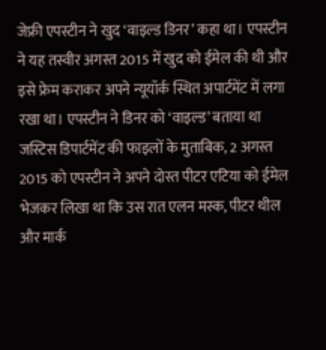जेफ्री एपस्टीन ने खुद ‘वाइल्ड डिनर’ कहा था। एपस्टीन ने यह तस्वीर अगस्त 2015 में खुद को ईमेल की थी और इसे फ्रेम कराकर अपने न्यूयॉर्क स्थित अपार्टमेंट में लगा रखा था। एपस्टीन ने डिनर को ‘वाइल्ड’ बताया था जस्टिस डिपार्टमेंट की फाइलों के मुताबिक, 2 अगस्त 2015 को एपस्टीन ने अपने दोस्त पीटर एटिया को ईमेल भेजकर लिखा था कि उस रात एलन मस्क, पीटर थील और मार्क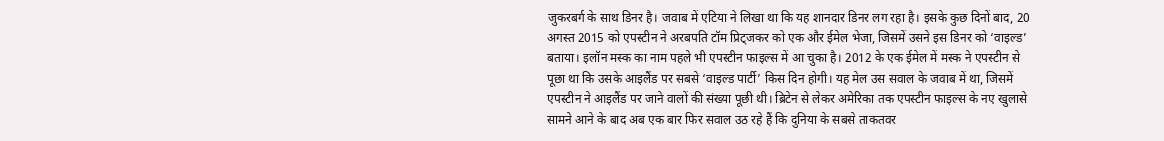जुकरबर्ग के साथ डिनर है। जवाब में एटिया ने लिखा था कि यह शानदार डिनर लग रहा है। इसके कुछ दिनों बाद, 20 अगस्त 2015 को एपस्टीन ने अरबपति टॉम प्रिट्जकर को एक और ईमेल भेजा, जिसमें उसने इस डिनर को ‘वाइल्ड’ बताया। इलॉन मस्क का नाम पहले भी एपस्टीन फाइल्स में आ चुका है। 2012 के एक ईमेल में मस्क ने एपस्टीन से पूछा था कि उसके आइलैंड पर सबसे ‘वाइल्ड पार्टी’ किस दिन होगी। यह मेल उस सवाल के जवाब में था, जिसमें एपस्टीन ने आइलैंड पर जाने वालों की संख्या पूछी थी। ब्रिटेन से लेकर अमेरिका तक एपस्टीन फाइल्स के नए खुलासे सामने आने के बाद अब एक बार फिर सवाल उठ रहे हैं कि दुनिया के सबसे ताकतवर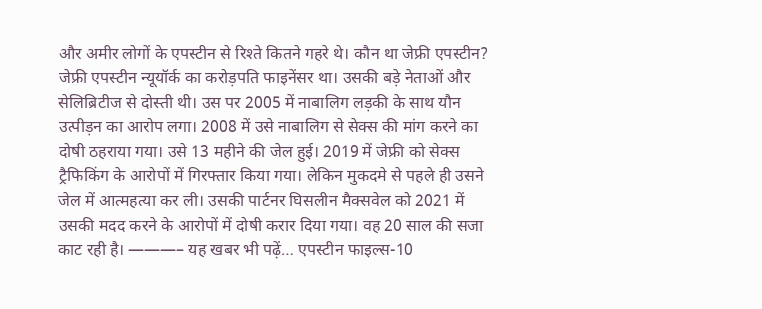और अमीर लोगों के एपस्टीन से रिश्ते कितने गहरे थे। कौन था जेफ्री एपस्टीन? जेफ्री एपस्टीन न्यूयॉर्क का करोड़पति फाइनेंसर था। उसकी बड़े नेताओं और सेलिब्रिटीज से दोस्ती थी। उस पर 2005 में नाबालिग लड़की के साथ यौन उत्पीड़न का आरोप लगा। 2008 में उसे नाबालिग से सेक्स की मांग करने का दोषी ठहराया गया। उसे 13 महीने की जेल हुई। 2019 में जेफ्री को सेक्स ट्रैफिकिंग के आरोपों में गिरफ्तार किया गया। लेकिन मुकदमे से पहले ही उसने जेल में आत्महत्या कर ली। उसकी पार्टनर घिसलीन मैक्सवेल को 2021 में उसकी मदद करने के आरोपों में दोषी करार दिया गया। वह 20 साल की सजा काट रही है। ———– यह खबर भी पढ़ें… एपस्टीन फाइल्स-10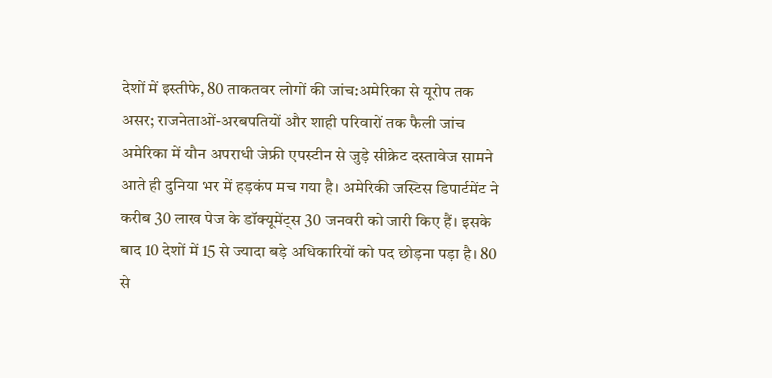देशों में इस्तीफे, 80 ताकतवर लोगों की जांच:अमेरिका से यूरोप तक असर; राजनेताओं-अरबपतियों और शाही परिवारों तक फैली जांच अमेरिका में यौन अपराधी जेफ्री एपस्टीन से जुड़े सीक्रेट दस्तावेज सामने आते ही दुनिया भर में हड़कंप मच गया है। अमेरिकी जस्टिस डिपार्टमेंट ने करीब 30 लाख पेज के डॉक्यूमेंट्स 30 जनवरी को जारी किए हैं। इसके बाद 10 देशों में 15 से ज्यादा बड़े अधिकारियों को पद छोड़ना पड़ा है। 80 से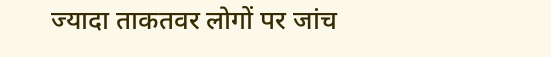ज्यादा ताकतवर लोगों पर जांच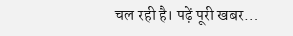चल रही है। पढ़ें पूरी खबर…